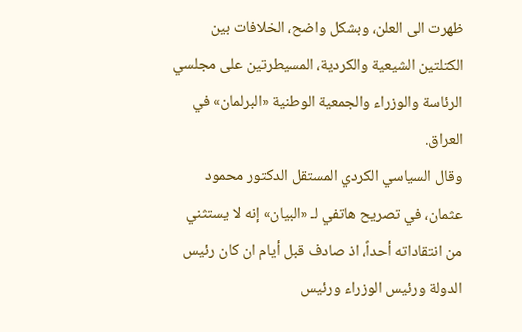ظهرت الى العلن، وبشكل واضح، الخلافات بين الكتلتين الشيعية والكردية، المسيطرتين على مجلسي الرئاسة والوزراء والجمعية الوطنية «البرلمان» في العراق.
وقال السياسي الكردي المستقل الدكتور محمود عثمان، في تصريح هاتفي لـ «البيان» إنه لا يستثني من انتقاداته أحداً، اذ صادف قبل أيام ان كان رئيس الدولة ورئيس الوزراء ورئيس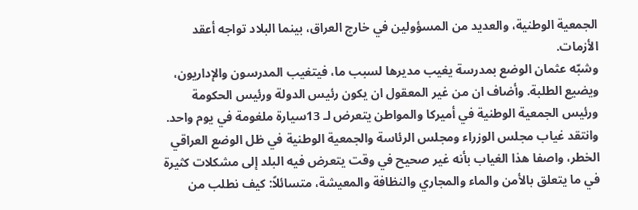الجمعية الوطنية، والعديد من المسؤولين في خارج العراق، بينما البلاد تواجه أعقد الأزمات.
وشبّه عثمان الوضع بمدرسة يغيب مديرها لسبب ما، فيتغيب المدرسون والإداريون، ويضيع الطلبة. وأضاف ان من غير المعقول ان يكون رئيس الدولة ورئيس الحكومة ورئيس الجمعية الوطنية في أميركا والمواطن يتعرض لـ 13سيارة ملغومة في يوم واحد.
وانتقد غياب مجلس الوزراء ومجلس الرئاسة والجمعية الوطنية في ظل الوضع العراقي الخطر، واصفا هذا الغياب بأنه غير صحيح في وقت يتعرض فيه البلد إلى مشكلات كثيرة في ما يتعلق بالأمن والماء والمجاري والنظافة والمعيشة، متسائلاً: كيف نطلب من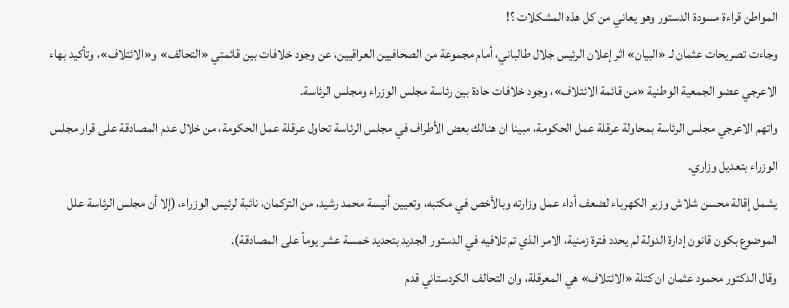المواطن قراءة مسودة الدستور وهو يعاني من كل هذه المشكلات ؟!
وجاءت تصريحات عثمان لـ «البيان» اثر إعلان الرئيس جلال طالباني، أمام مجموعة من الصحافيين العراقيين، عن وجود خلافات بين قائمتي «التحالف» و«الائتلاف»، وتأكيد بهاء الاعرجي عضو الجمعية الوطنية «من قائمة الائتلاف»، وجود خلافات حادة بين رئاسة مجلس الوزراء ومجلس الرئاسة.
واتهم الاعرجي مجلس الرئاسة بمحاولة عرقلة عمل الحكومة، مبينا ان هنالك بعض الأطراف في مجلس الرئاسة تحاول عرقلة عمل الحكومة، من خلال عدم المصادقة على قرار مجلس الوزراء بتعديل وزاري.
يشمل إقالة محسن شلاش وزير الكهرباء لضعف أداء عمل وزارته وبالأخص في مكتبه، وتعيين أنيسة محمد رشيد، من التركمان، نائبة لرئيس الوزراء، (إلا أن مجلس الرئاسة علل الموضوع بكون قانون إدارة الدولة لم يحدد فترة زمنية، الامر الذي تم تلافيه في الدستور الجديد بتحديد خمسة عشر يوماً على المصادقة).
وقال الدكتور محمود عثمان ان كتلة «الائتلاف» هي المعرقلة، وان التحالف الكردستاني قدم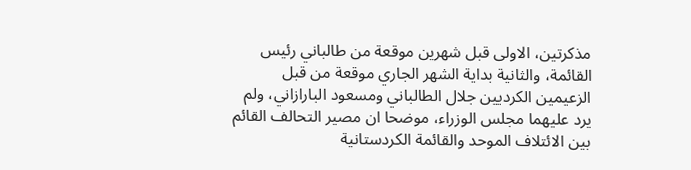مذكرتين، الاولى قبل شهرين موقعة من طالباني رئيس القائمة، والثانية بداية الشهر الجاري موقعة من قبل الزعيمين الكرديين جلال الطالباني ومسعود البارازاني، ولم يرد عليهما مجلس الوزراء، موضحا ان مصير التحالف القائم بين الائتلاف الموحد والقائمة الكردستانية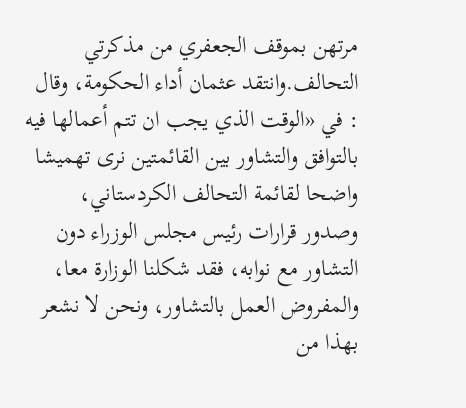مرتهن بموقف الجعفري من مذكرتي التحالف.وانتقد عثمان أداء الحكومة، وقال
: في «الوقت الذي يجب ان تتم أعمالها فيه بالتوافق والتشاور بين القائمتين نرى تهميشا واضحا لقائمة التحالف الكردستاني، وصدور قرارات رئيس مجلس الوزراء دون التشاور مع نوابه، فقد شكلنا الوزارة معا، والمفروض العمل بالتشاور، ونحن لا نشعر بهذا من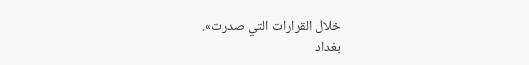خلال القرارات التي صدرت».
بغداد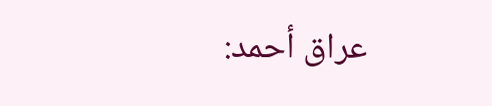عراق أحمد: